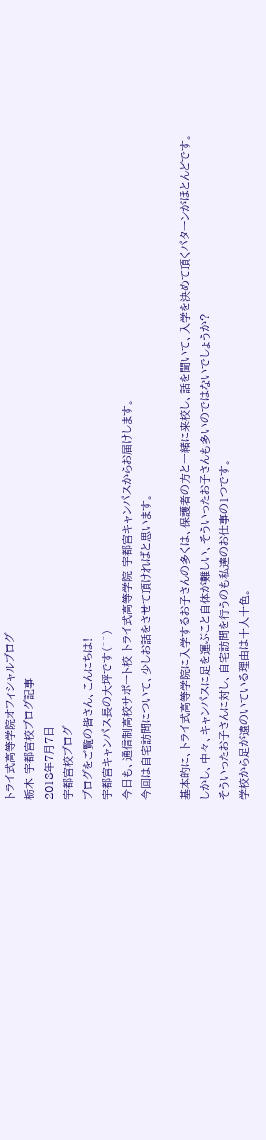トライ式高等学院オフィシャルブログ
栃木 宇都宮校ブログ記事
2018年7月7日
宇都宮校ブログ
ブログをご覧の皆さん、こんにちは!
宇都宮キャンパス長の大坪です(^^)
今日も、通信制高校サポート校 トライ式高等学院 宇都宮キャンパスからお届けします。
今回は自宅訪問について、少しお話をさせて頂ければと思います。

基本的に、トライ式高等学院に入学するお子さんの多くは、保護者の方と一緒に来校し、話を聞いて、入学を決めて頂くパターンがほとんどです。
しかし、中々、キャンパスに足を運ぶこと自体が難しい、そういったお子さんも多いのではないでしょうか?
そういったお子さんに対し、自宅訪問を行うのも私達のお仕事の1つです。
学校から足が遠のいている理由は十人十色。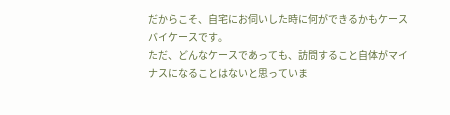だからこそ、自宅にお伺いした時に何ができるかもケースバイケースです。
ただ、どんなケースであっても、訪問すること自体がマイナスになることはないと思っていま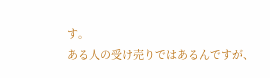す。
ある人の受け売りではあるんですが、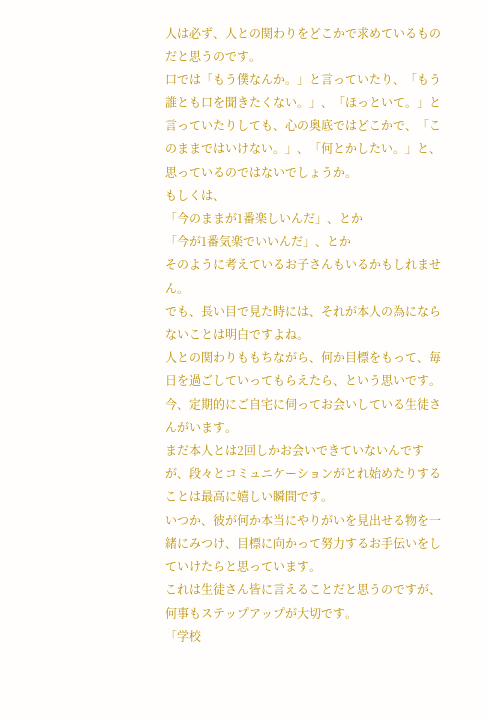人は必ず、人との関わりをどこかで求めているものだと思うのです。
口では「もう僕なんか。」と言っていたり、「もう誰とも口を聞きたくない。」、「ほっといて。」と言っていたりしても、心の奥底ではどこかで、「このままではいけない。」、「何とかしたい。」と、思っているのではないでしょうか。
もしくは、
「今のままが1番楽しいんだ」、とか
「今が1番気楽でいいんだ」、とか
そのように考えているお子さんもいるかもしれません。
でも、長い目で見た時には、それが本人の為にならないことは明白ですよね。
人との関わりももちながら、何か目標をもって、毎日を過ごしていってもらえたら、という思いです。
今、定期的にご自宅に伺ってお会いしている生徒さんがいます。
まだ本人とは2回しかお会いできていないんですが、段々とコミュニケーションがとれ始めたりすることは最高に嬉しい瞬間です。
いつか、彼が何か本当にやりがいを見出せる物を一緒にみつけ、目標に向かって努力するお手伝いをしていけたらと思っています。
これは生徒さん皆に言えることだと思うのですが、何事もステップアップが大切です。
「学校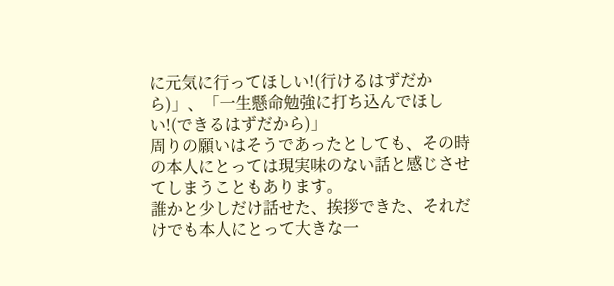に元気に行ってほしい!(行けるはずだから)」、「一生懸命勉強に打ち込んでほしい!(できるはずだから)」
周りの願いはそうであったとしても、その時の本人にとっては現実味のない話と感じさせてしまうこともあります。
誰かと少しだけ話せた、挨拶できた、それだけでも本人にとって大きな一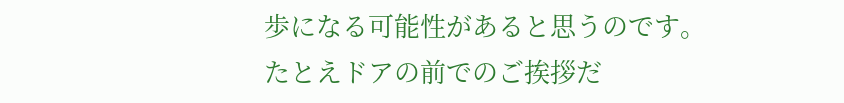歩になる可能性があると思うのです。
たとえドアの前でのご挨拶だ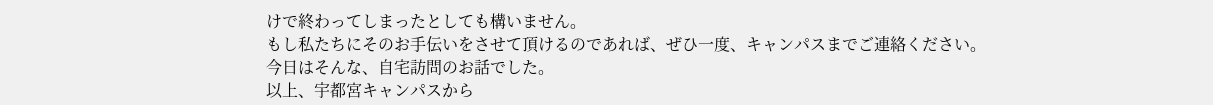けで終わってしまったとしても構いません。
もし私たちにそのお手伝いをさせて頂けるのであれば、ぜひ一度、キャンパスまでご連絡ください。
今日はそんな、自宅訪問のお話でした。
以上、宇都宮キャンパスから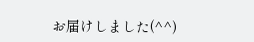お届けしました(^^)